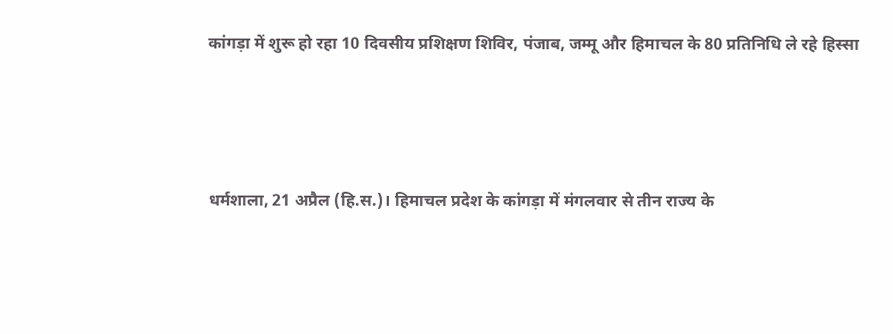कांगड़ा में शुरू हो रहा 10 दिवसीय प्रशिक्षण शिविर, पंजाब, जम्मू और हिमाचल के 80 प्रतिनिधि ले रहे हिस्सा




धर्मशाला, 21 अप्रैल (हि.स.)। हिमाचल प्रदेश के कांगड़ा में मंगलवार से तीन राज्य के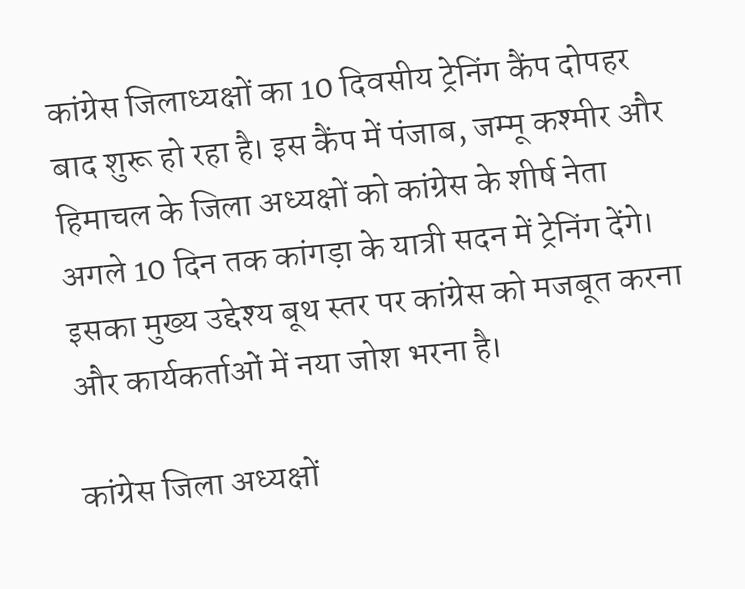कांग्रेस जिलाध्यक्षों का 10 दिवसीय ट्रेनिंग कैंप दोपहर बाद शुरू हो रहा है। इस कैंप में पंजाब, जम्मू कश्मीर और हिमाचल के जिला अध्यक्षों को कांग्रेस के शीर्ष नेता अगले 10 दिन तक कांगड़ा के यात्री सदन में ट्रेनिंग देंगे। इसका मुख्य उद्देश्य बूथ स्तर पर कांग्रेस को मजबूत करना और कार्यकर्ताओं में नया जोश भरना है।

कांग्रेस जिला अध्यक्षों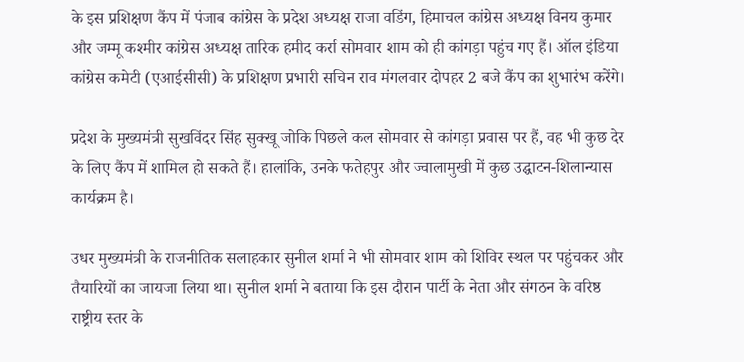के इस प्रशिक्षण कैंप में पंजाब कांग्रेस के प्रदेश अध्यक्ष राजा वडिंग, हिमाचल कांग्रेस अध्यक्ष विनय कुमार और जम्मू कश्मीर कांग्रेस अध्यक्ष तारिक हमीद कर्रा सोमवार शाम को ही कांगड़ा पहुंच गए हैं। ऑल इंडिया कांग्रेस कमेटी (एआईसीसी) के प्रशिक्षण प्रभारी सचिन राव मंगलवार दोपहर 2 बजे कैंप का शुभारंभ करेंगे।

प्रदेश के मुख्यमंत्री सुखविंदर सिंह सुक्खू जोकि पिछले कल सोमवार से कांगड़ा प्रवास पर हैं, वह भी कुछ देर के लिए कैंप में शामिल हो सकते हैं। हालांकि, उनके फतेहपुर और ज्वालामुखी में कुछ उद्घाटन-शिलान्यास कार्यक्रम है।

उधर मुख्यमंत्री के राजनीतिक सलाहकार सुनील शर्मा ने भी सोमवार शाम को शिविर स्थल पर पहुंचकर और तैयारियों का जायजा लिया था। सुनील शर्मा ने बताया कि इस दौरान पार्टी के नेता और संगठन के वरिष्ठ राष्ट्रीय स्तर के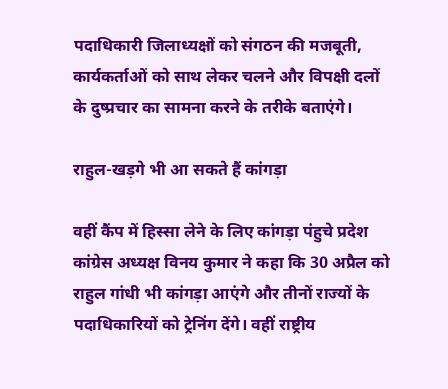पदाधिकारी जिलाध्यक्षों को संगठन की मजबूती, कार्यकर्ताओं को साथ लेकर चलने और विपक्षी दलों के दुष्प्रचार का सामना करने के तरीके बताएंगे।

राहुल-खड़गे भी आ सकते हैं कांगड़ा

वहीं कैंप में हिस्सा लेने के लिए कांगड़ा पंहुचे प्रदेश कांग्रेस अध्यक्ष विनय कुमार ने कहा कि 30 अप्रैल को राहुल गांधी भी कांगड़ा आएंगे और तीनों राज्यों के पदाधिकारियों को ट्रेनिंग देंगे। वहीं राष्ट्रीय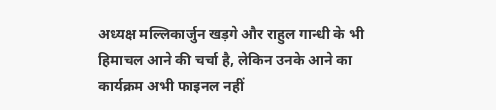अध्यक्ष मल्लिकार्जुन खड़गे और राहुल गान्धी के भी हिमाचल आने की चर्चा है, लेकिन उनके आने का कार्यक्रम अभी फाइनल नहीं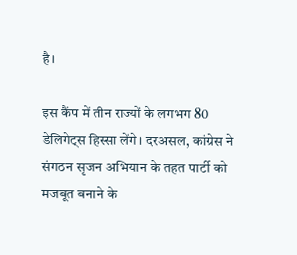है।

इस कैंप में तीन राज्यों के लगभग 80 डेलिगेट्स हिस्सा लेंगे। दरअसल, कांग्रेस ने संगठन सृजन अभियान के तहत पार्टी को मजबूत बनाने के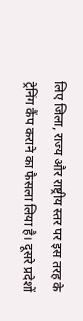लिए जिला, राज्य और राष्ट्रीय स्तर पर इस तरह के ट्रेनिंग कैंप कराने का फैसला लिया है। दूसरे प्रदेशों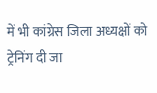में भी कांग्रेस जिला अध्यक्षों को ट्रेनिंग दी जा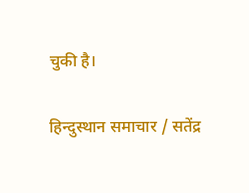चुकी है।

हिन्दुस्थान समाचार / सतेंद्र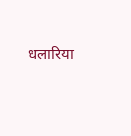धलारिया